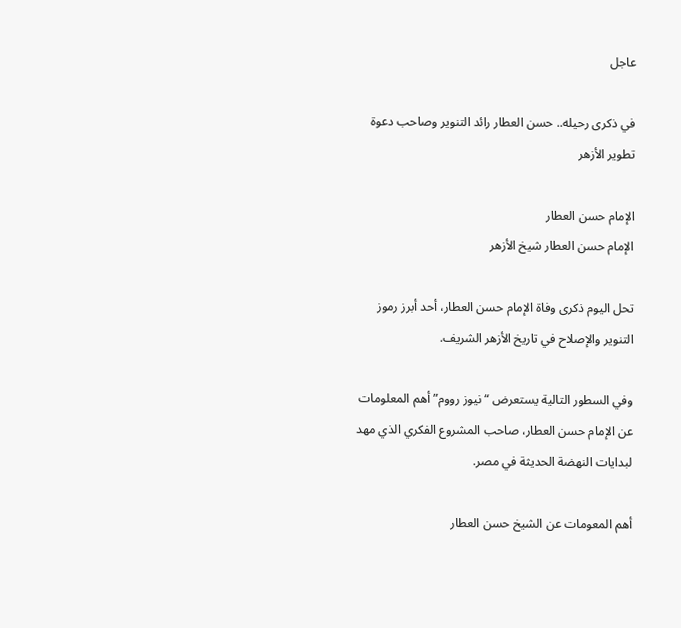عاجل

في ذكرى رحيله.. حسن العطار رائد التنوير وصاحب دعوة تطوير الأزهر

الإمام حسن العطار
الإمام حسن العطار شيخ الأزهر

تحل اليوم ذكرى وفاة الإمام حسن العطار، أحد أبرز رموز التنوير والإصلاح في تاريخ الأزهر الشريف.

وفي السطور التالية يستعرض “نيوز رووم” أهم المعلومات عن الإمام حسن العطار، صاحب المشروع الفكري الذي مهد لبدايات النهضة الحديثة في مصر.

أهم المعومات عن الشيخ حسن العطار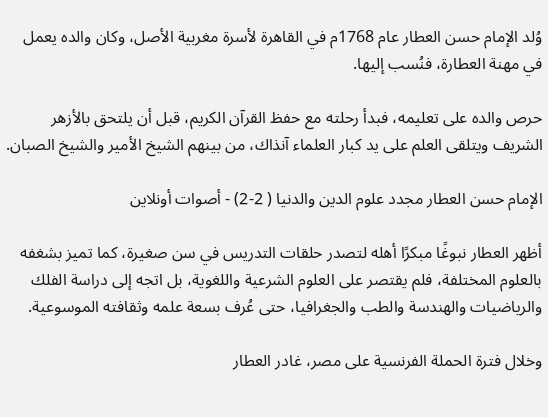وُلد الإمام حسن العطار عام 1768م في القاهرة لأسرة مغربية الأصل، وكان والده يعمل في مهنة العطارة، فنُسب إليها.

حرص والده على تعليمه، فبدأ رحلته مع حفظ القرآن الكريم، قبل أن يلتحق بالأزهر الشريف ويتلقى العلم على يد كبار العلماء آنذاك، من بينهم الشيخ الأمير والشيخ الصبان.

الإمام حسن العطار مجدد علوم الدين والدنيا ( 2-2) - أصوات أونلاين

أظهر العطار نبوغًا مبكرًا أهله لتصدر حلقات التدريس في سن صغيرة، كما تميز بشغفه بالعلوم المختلفة، فلم يقتصر على العلوم الشرعية واللغوية، بل اتجه إلى دراسة الفلك والرياضيات والهندسة والطب والجغرافيا، حتى عُرف بسعة علمه وثقافته الموسوعية.

وخلال فترة الحملة الفرنسية على مصر، غادر العطار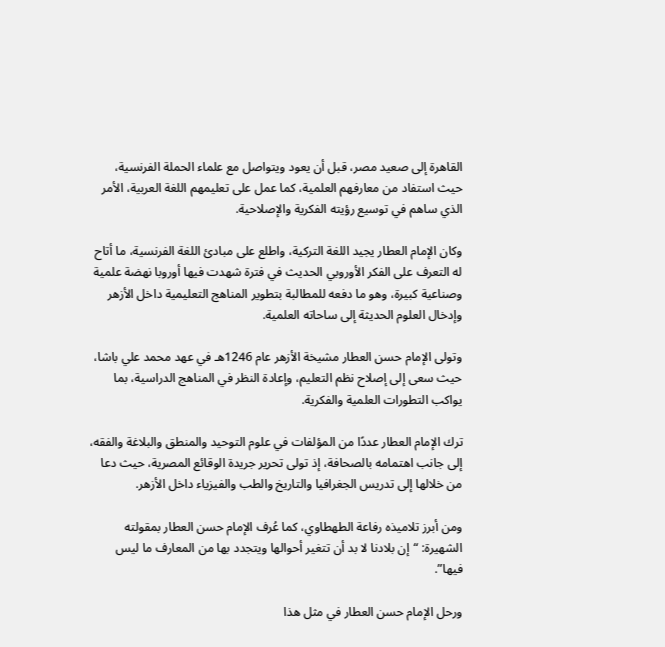القاهرة إلى صعيد مصر، قبل أن يعود ويتواصل مع علماء الحملة الفرنسية، حيث استفاد من معارفهم العلمية، كما عمل على تعليمهم اللغة العربية، الأمر الذي ساهم في توسيع رؤيته الفكرية والإصلاحية.

وكان الإمام العطار يجيد اللغة التركية، واطلع على مبادئ اللغة الفرنسية، ما أتاح له التعرف على الفكر الأوروبي الحديث في فترة شهدت فيها أوروبا نهضة علمية وصناعية كبيرة، وهو ما دفعه للمطالبة بتطوير المناهج التعليمية داخل الأزهر وإدخال العلوم الحديثة إلى ساحاته العلمية.

وتولى الإمام حسن العطار مشيخة الأزهر عام 1246هـ في عهد محمد علي باشا، حيث سعى إلى إصلاح نظم التعليم، وإعادة النظر في المناهج الدراسية، بما يواكب التطورات العلمية والفكرية.

ترك الإمام العطار عددًا من المؤلفات في علوم التوحيد والمنطق والبلاغة والفقه، إلى جانب اهتمامه بالصحافة، إذ تولى تحرير جريدة الوقائع المصرية، حيث دعا من خلالها إلى تدريس الجغرافيا والتاريخ والطب والفيزياء داخل الأزهر.

ومن أبرز تلاميذه رفاعة الطهطاوي، كما عُرف الإمام حسن العطار بمقولته الشهيرة: “إن بلادنا لا بد أن تتغير أحوالها ويتجدد بها من المعارف ما ليس فيها”.

ورحل الإمام حسن العطار في مثل هذا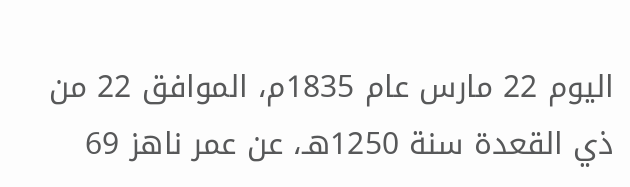اليوم 22 مارس عام 1835م، الموافق 22 من ذي القعدة سنة 1250هـ، عن عمر ناهز 69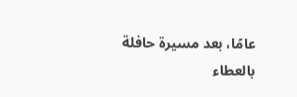عامًا، بعد مسيرة حافلة بالعطاء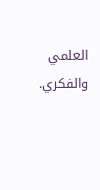العلمي والفكري.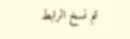تم نسخ الرابط